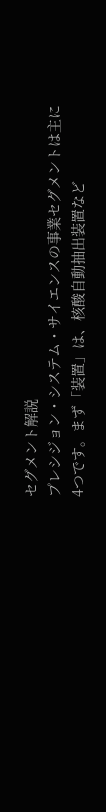セグメント解説
プレシジョン・システム・サイエンスの事業セグメントは主に4つです。まず「装置」は、核酸自動抽出装置など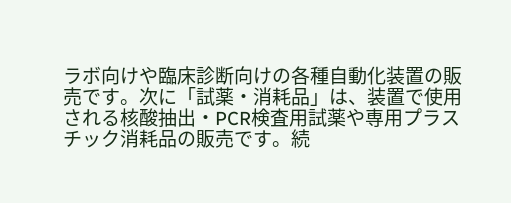ラボ向けや臨床診断向けの各種自動化装置の販売です。次に「試薬・消耗品」は、装置で使用される核酸抽出・PCR検査用試薬や専用プラスチック消耗品の販売です。続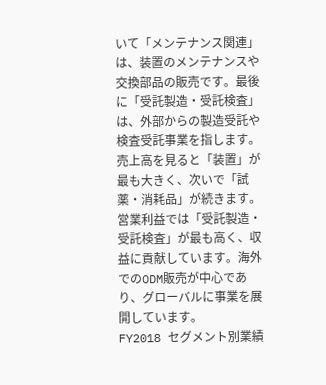いて「メンテナンス関連」は、装置のメンテナンスや交換部品の販売です。最後に「受託製造・受託検査」は、外部からの製造受託や検査受託事業を指します。売上高を見ると「装置」が最も大きく、次いで「試薬・消耗品」が続きます。営業利益では「受託製造・受託検査」が最も高く、収益に貢献しています。海外でのODM販売が中心であり、グローバルに事業を展開しています。
FY2018 セグメント別業績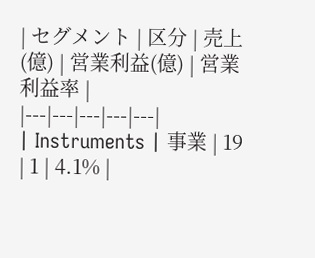| セグメント | 区分 | 売上(億) | 営業利益(億) | 営業利益率 |
|---|---|---|---|---|
| Instruments | 事業 | 19 | 1 | 4.1% |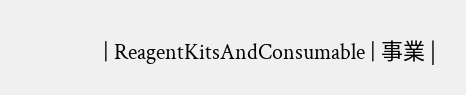| ReagentKitsAndConsumable | 事業 |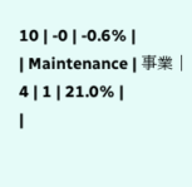10 | -0 | -0.6% |
| Maintenance | 事業 | 4 | 1 | 21.0% |
|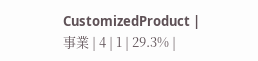CustomizedProduct | 事業 | 4 | 1 | 29.3% |